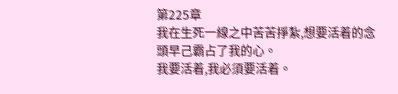第225章
我在生死一線之中苦苦掙紮,想要活着的念頭早己霸占了我的心。
我要活着,我必須要活着。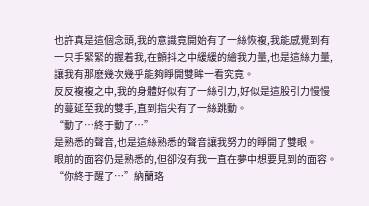也許真是這個念頭,我的意識竟開始有了一絲恢複,我能感覺到有一只手緊緊的握着我,在顫抖之中緩緩的繪我力量,也是這絲力量,讓我有那麽幾次幾乎能夠睜開雙眸一看究竟。
反反複複之中,我的身體好似有了一絲引力,好似是這股引力慢慢的蔓延至我的雙手,直到指尖有了一絲跳動。
“動了…終于動了…”
是熟悉的聲音,也是這絲熟悉的聲音讓我努力的睜開了雙眼。
眼前的面容仍是熟悉的,但卻沒有我一直在夢中想要見到的面容。
“你終于醒了…”納蘭珞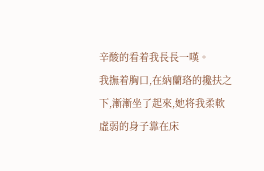辛酸的看着我長長一嘆。
我撫着胸口,在納蘭珞的攙扶之下,漸漸坐了起來,她将我柔軟虛弱的身子靠在床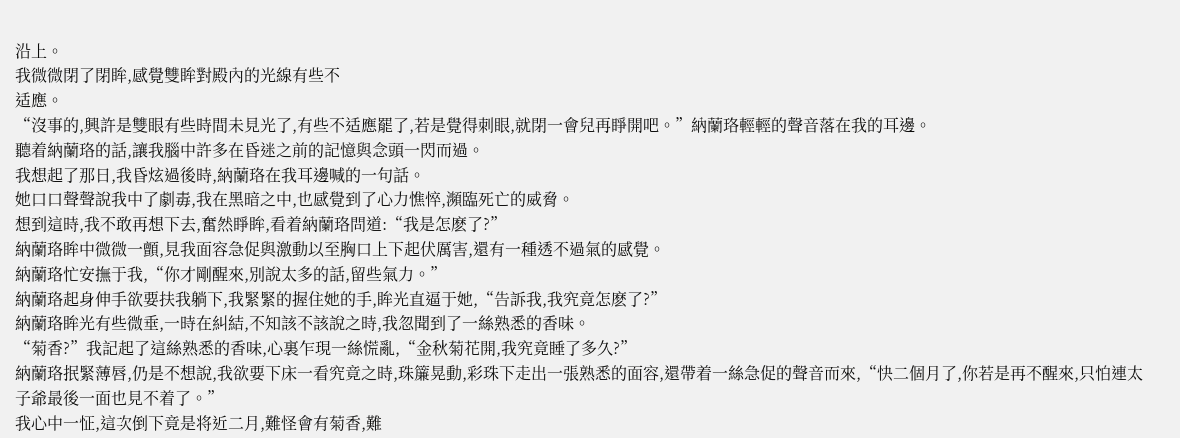沿上。
我微微閉了閉眸,感覺雙眸對殿內的光線有些不
适應。
“沒事的,興許是雙眼有些時間未見光了,有些不适應罷了,若是覺得刺眼,就閉一會兒再睜開吧。”納蘭珞輕輕的聲音落在我的耳邊。
聽着納蘭珞的話,讓我腦中許多在昏迷之前的記憶與念頭一閃而過。
我想起了那日,我昏炫過後時,納蘭珞在我耳邊喊的一句話。
她口口聲聲說我中了劇毒,我在黑暗之中,也感覺到了心力憔悴,瀕臨死亡的威脅。
想到這時,我不敢再想下去,奮然睜眸,看着納蘭珞問道:“我是怎麽了?”
納蘭珞眸中微微一顫,見我面容急促與激動以至胸口上下起伏厲害,還有一種透不過氣的感覺。
納蘭珞忙安撫于我,“你才剛醒來,別說太多的話,留些氣力。”
納蘭珞起身伸手欲要扶我躺下,我緊緊的握住她的手,眸光直逼于她,“告訴我,我究竟怎麽了?”
納蘭珞眸光有些微垂,一時在糾結,不知該不該說之時,我忽聞到了一絲熟悉的香味。
“菊香?”我記起了這絲熟悉的香味,心裏乍現一絲慌亂,“金秋菊花開,我究竟睡了多久?”
納蘭珞抿緊薄唇,仍是不想說,我欲要下床一看究竟之時,珠簾晃動,彩珠下走出一張熟悉的面容,還帶着一絲急促的聲音而來,“快二個月了,你若是再不醒來,只怕連太子爺最後一面也見不着了。”
我心中一怔,這次倒下竟是将近二月,難怪會有菊香,難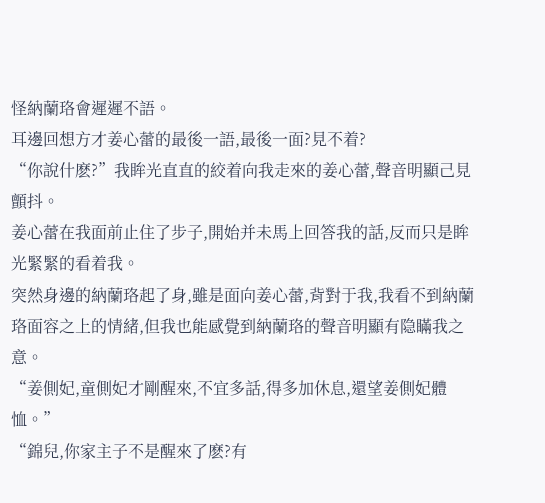怪納蘭珞會遲遲不語。
耳邊回想方才姜心蕾的最後一語,最後一面?見不着?
“你說什麽?”我眸光直直的絞着向我走來的姜心蕾,聲音明顯己見顫抖。
姜心蕾在我面前止住了步子,開始并未馬上回答我的話,反而只是眸光緊緊的看着我。
突然身邊的納蘭珞起了身,雖是面向姜心蕾,背對于我,我看不到納蘭珞面容之上的情緒,但我也能感覺到納蘭珞的聲音明顯有隐瞞我之意。
“姜側妃,童側妃才剛醒來,不宜多話,得多加休息,還望姜側妃體恤。”
“錦兒,你家主子不是醒來了麽?有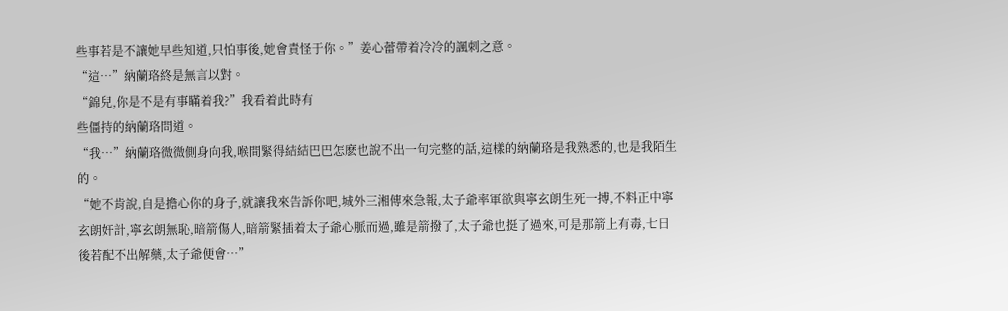些事若是不讓她早些知道,只怕事後,她會責怪于你。”姜心蕾帶着冷冷的諷刺之意。
“這…”納蘭珞終是無言以對。
“錦兒,你是不是有事瞞着我?”我看着此時有
些僵持的納蘭珞問道。
“我…”納蘭珞微微側身向我,喉間緊得結結巴巴怎麽也說不出一句完整的話,這樣的納蘭珞是我熟悉的,也是我陌生的。
“她不肯說,自是擔心你的身子,就讓我來告訴你吧,城外三湘傳來急報,太子爺率軍欲與寧玄朗生死一搏,不料正中寧玄朗奸計,寧玄朗無恥,暗箭傷人,暗箭緊插着太子爺心脈而過,雖是箭撥了,太子爺也挺了過來,可是那箭上有毒,七日後若配不出解藥,太子爺便會…”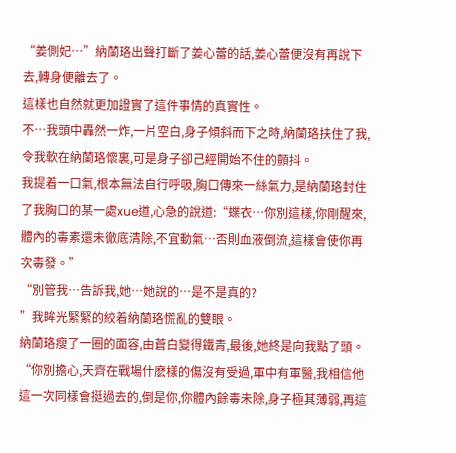“姜側妃…”納蘭珞出聲打斷了姜心蕾的話,姜心蕾便沒有再說下去,轉身便離去了。
這樣也自然就更加證實了這件事情的真實性。
不…我頭中轟然一炸,一片空白,身子傾斜而下之時,納蘭珞扶住了我,令我軟在納蘭珞懷裏,可是身子卻己經開始不住的顫抖。
我提着一口氣,根本無法自行呼吸,胸口傳來一絲氣力,是納蘭珞封住了我胸口的某一處xue道,心急的說道:“蝶衣…你別這樣,你剛醒來,體內的毒素還未徹底清除,不宜動氣…否則血液倒流,這樣會使你再次毒發。”
“別管我…告訴我,她…她說的…是不是真的?
”我眸光緊緊的絞着納蘭珞慌亂的雙眼。
納蘭珞瘦了一圈的面容,由蒼白變得鐵青,最後,她終是向我點了頭。
“你別擔心,天齊在戰場什麽樣的傷沒有受過,軍中有軍醫,我相信他這一次同樣會挺過去的,倒是你,你體內餘毒未除,身子極其薄弱,再這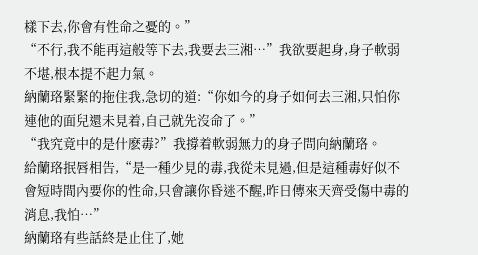樣下去,你會有性命之憂的。”
“不行,我不能再這般等下去,我要去三湘…”我欲要起身,身子軟弱不堪,根本提不起力氣。
納蘭珞緊緊的拖住我,急切的道:“你如今的身子如何去三湘,只怕你連他的面兒還未見着,自己就先沒命了。”
“我究竟中的是什麽毒?”我撐着軟弱無力的身子問向納蘭珞。
給蘭珞抿唇相告,“是一種少見的毒,我從未見過,但是這種毒好似不會短時間內要你的性命,只會讓你昏迷不醒,昨日傳來天齊受傷中毒的消息,我怕…”
納蘭珞有些話終是止住了,她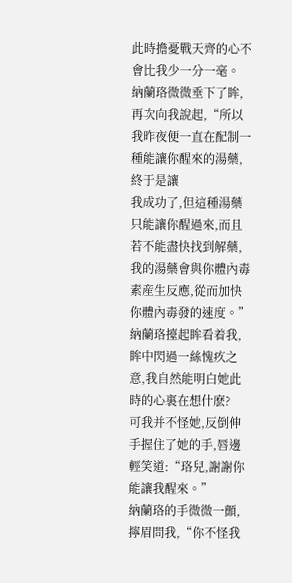此時擔憂戰天齊的心不會比我少一分一毫。
納蘭珞微微垂下了眸,再次向我說起,“所以我昨夜便一直在配制一種能讓你醒來的湯藥,終于是讓
我成功了,但這種湯藥只能讓你醒過來,而且若不能盡快找到解藥,我的湯藥會與你體內毒素産生反應,從而加快你體內毒發的速度。”
納蘭珞擡起眸看着我,眸中閃過一絲愧疚之意,我自然能明白她此時的心裏在想什麽?
可我并不怪她,反倒伸手握住了她的手,唇邊輕笑道:“珞兒,謝謝你能讓我醒來。”
納蘭珞的手微微一顫,擰眉問我,“你不怪我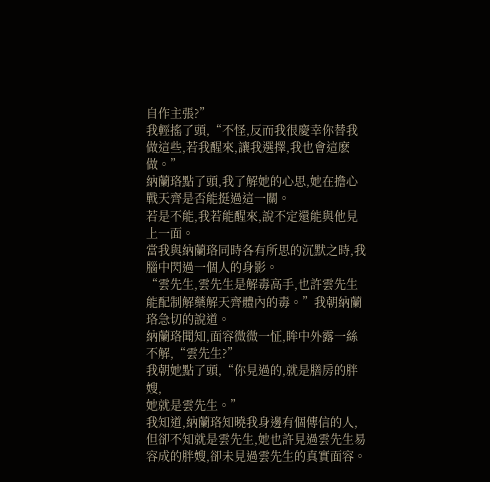自作主張?”
我輕搖了頭,“不怪,反而我很慶幸你替我做這些,若我醒來,讓我選擇,我也會這麽做。”
納蘭珞點了頭,我了解她的心思,她在擔心戰天齊是否能挺過這一關。
若是不能,我若能醒來,說不定還能與他見上一面。
當我與納蘭珞同時各有所思的沉默之時,我腦中閃過一個人的身影。
“雲先生,雲先生是解毒高手,也許雲先生能配制解藥解天齊體內的毒。”我朝納蘭珞急切的說道。
納蘭珞聞知,面容微微一怔,眸中外露一絲不解,“雲先生?”
我朝她點了頭,“你見過的,就是膳房的胖嫂,
她就是雲先生。”
我知道,納蘭珞知曉我身邊有個傳信的人,但卻不知就是雲先生,她也許見過雲先生易容成的胖嫂,卻未見過雲先生的真實面容。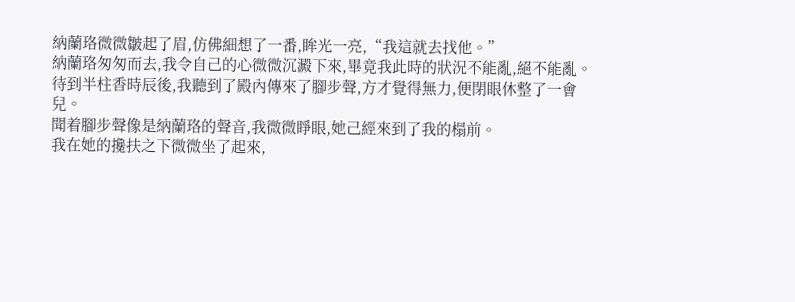納蘭珞微微皺起了眉,仿佛細想了一番,眸光一亮,“我這就去找他。”
納蘭珞匆匆而去,我令自己的心微微沉澱下來,畢竟我此時的狀況不能亂,絕不能亂。
待到半柱香時辰後,我聽到了殿內傳來了腳步聲,方才覺得無力,便閉眼休整了一會兒。
聞着腳步聲像是納蘭珞的聲音,我微微睜眼,她己經來到了我的榻前。
我在她的攙扶之下微微坐了起來,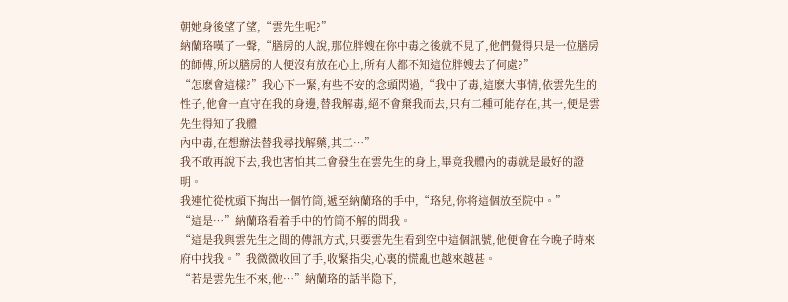朝她身後望了望,“雲先生呢?”
納蘭珞嘆了一聲,“膳房的人說,那位胖嫂在你中毒之後就不見了,他們覺得只是一位膳房的師傅,所以膳房的人便沒有放在心上,所有人都不知這位胖嫂去了何處?”
“怎麽會這樣?”我心下一緊,有些不安的念頭閃過,“我中了毒,這麽大事情,依雲先生的性子,他會一直守在我的身邊,替我解毒,絕不會棄我而去,只有二種可能存在,其一,便是雲先生得知了我體
內中毒,在想辦法替我尋找解藥,其二…”
我不敢再說下去,我也害怕其二會發生在雲先生的身上,畢竟我體內的毒就是最好的證明。
我連忙從枕頭下掏出一個竹筒,遞至納蘭珞的手中,“珞兒,你将這個放至院中。”
“這是…”納蘭珞看着手中的竹筒不解的問我。
“這是我與雲先生之間的傳訊方式,只要雲先生看到空中這個訊號,他便會在今晚子時來府中找我。”我微微收回了手,收緊指尖,心裏的慌亂也越來越甚。
“若是雲先生不來,他…”納蘭珞的話半隐下,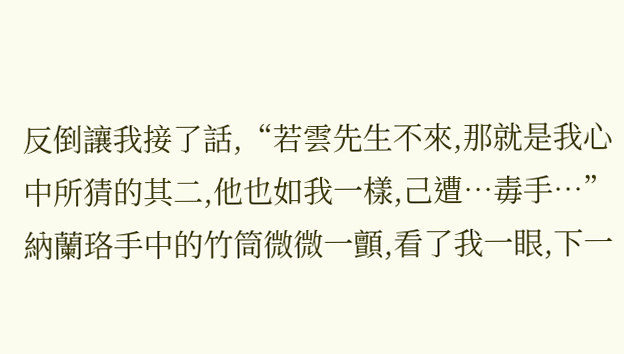反倒讓我接了話,“若雲先生不來,那就是我心中所猜的其二,他也如我一樣,己遭…毒手…”
納蘭珞手中的竹筒微微一顫,看了我一眼,下一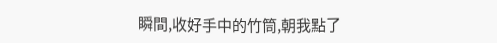瞬間,收好手中的竹筒,朝我點了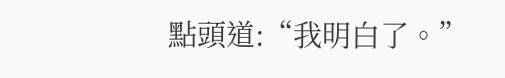點頭道:“我明白了。”